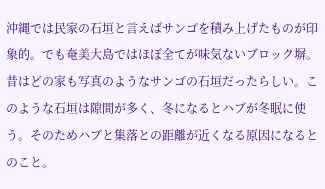沖縄では民家の石垣と言えばサンゴを積み上げたものが印象的。でも奄美大島ではほぼ全てが味気ないブロック塀。
昔はどの家も写真のようなサンゴの石垣だったらしい。このような石垣は隙間が多く、冬になるとハブが冬眠に使う。そのためハブと集落との距離が近くなる原因になるとのこと。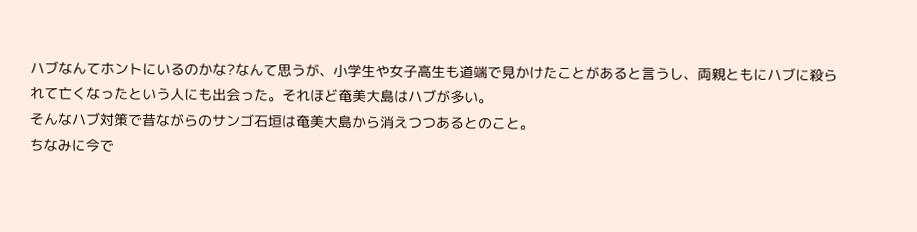ハブなんてホントにいるのかな?なんて思うが、小学生や女子高生も道端で見かけたことがあると言うし、両親ともにハブに殺られて亡くなったという人にも出会った。それほど奄美大島はハブが多い。
そんなハブ対策で昔ながらのサンゴ石垣は奄美大島から消えつつあるとのこと。
ちなみに今で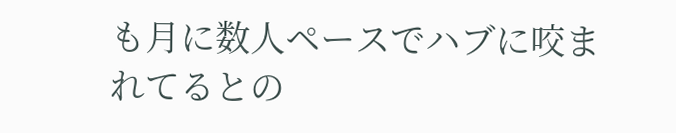も月に数人ペースでハブに咬まれてるとの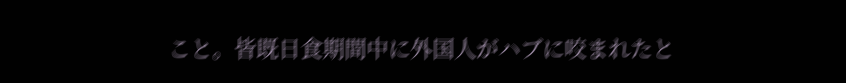こと。皆既日食期間中に外国人がハブに咬まれたと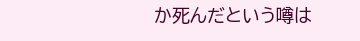か死んだという噂は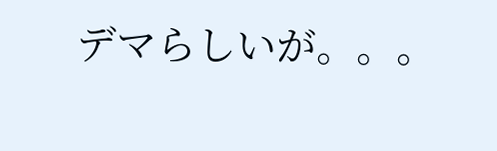デマらしいが。。。